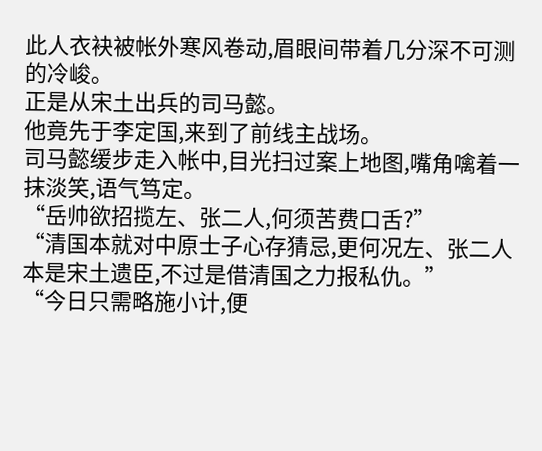此人衣袂被帐外寒风卷动,眉眼间带着几分深不可测的冷峻。
正是从宋土出兵的司马懿。
他竟先于李定国,来到了前线主战场。
司马懿缓步走入帐中,目光扫过案上地图,嘴角噙着一抹淡笑,语气笃定。
“岳帅欲招揽左、张二人,何须苦费口舌?”
“清国本就对中原士子心存猜忌,更何况左、张二人本是宋土遗臣,不过是借清国之力报私仇。”
“今日只需略施小计,便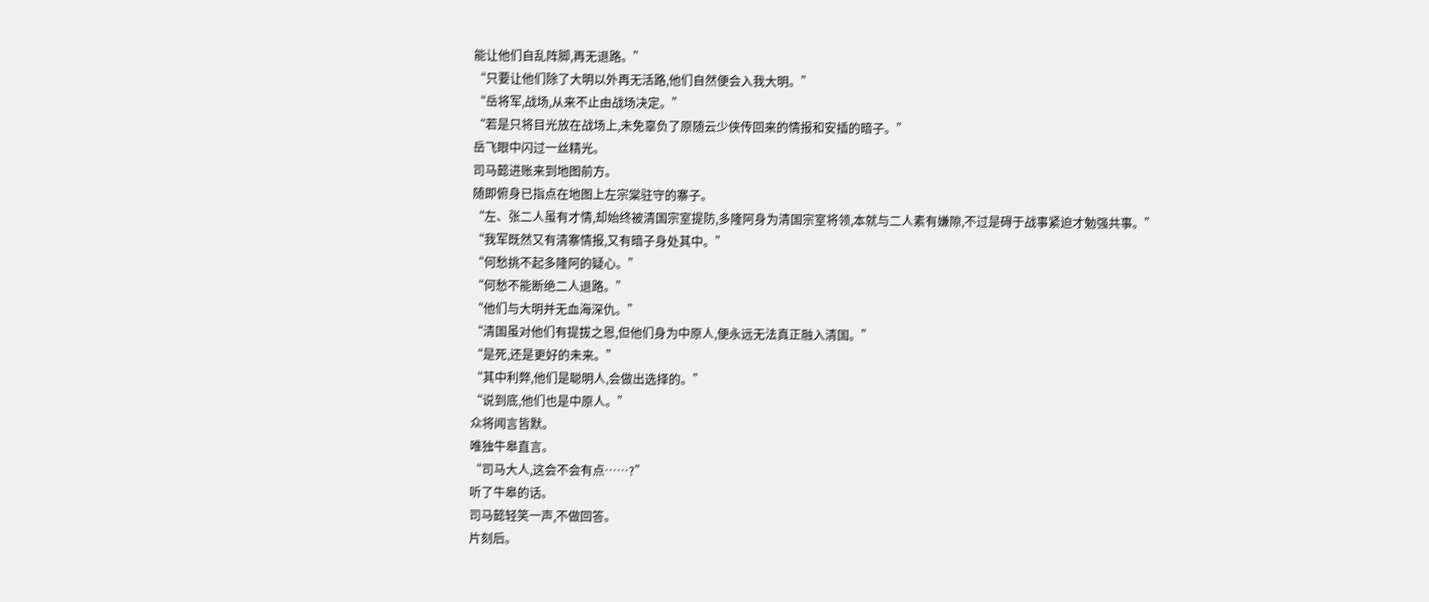能让他们自乱阵脚,再无退路。”
“只要让他们除了大明以外再无活路,他们自然便会入我大明。”
“岳将军,战场,从来不止由战场决定。”
“若是只将目光放在战场上,未免辜负了原随云少侠传回来的情报和安插的暗子。”
岳飞眼中闪过一丝精光。
司马懿进账来到地图前方。
随即俯身已指点在地图上左宗棠驻守的寨子。
“左、张二人虽有才情,却始终被清国宗室提防,多隆阿身为清国宗室将领,本就与二人素有嫌隙,不过是碍于战事紧迫才勉强共事。”
“我军既然又有清寨情报,又有暗子身处其中。”
“何愁挑不起多隆阿的疑心。”
“何愁不能断绝二人退路。”
“他们与大明并无血海深仇。”
“清国虽对他们有提拔之恩,但他们身为中原人,便永远无法真正融入清国。”
“是死,还是更好的未来。”
“其中利弊,他们是聪明人,会做出选择的。”
“说到底,他们也是中原人。”
众将闻言皆默。
唯独牛皋直言。
“司马大人,这会不会有点……?”
听了牛皋的话。
司马懿轻笑一声,不做回答。
片刻后。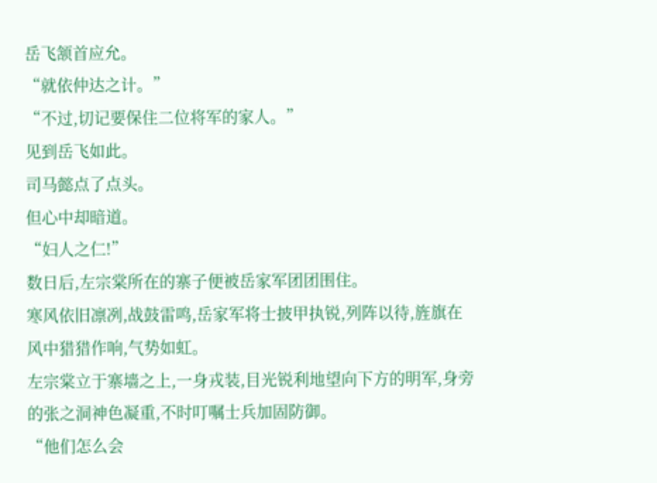岳飞颔首应允。
“就依仲达之计。”
“不过,切记要保住二位将军的家人。”
见到岳飞如此。
司马懿点了点头。
但心中却暗道。
“妇人之仁!”
数日后,左宗棠所在的寨子便被岳家军团团围住。
寒风依旧凛冽,战鼓雷鸣,岳家军将士披甲执锐,列阵以待,旌旗在风中猎猎作响,气势如虹。
左宗棠立于寨墙之上,一身戎装,目光锐利地望向下方的明军,身旁的张之洞神色凝重,不时叮嘱士兵加固防御。
“他们怎么会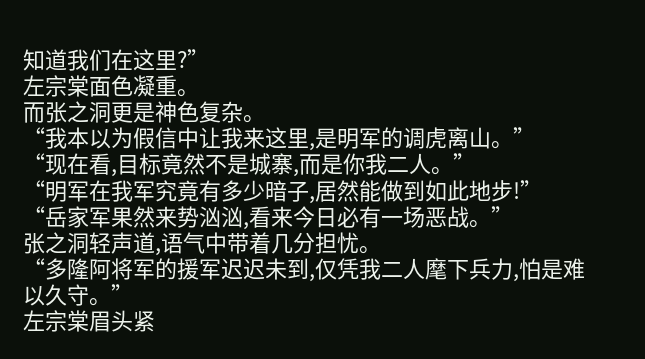知道我们在这里?”
左宗棠面色凝重。
而张之洞更是神色复杂。
“我本以为假信中让我来这里,是明军的调虎离山。”
“现在看,目标竟然不是城寨,而是你我二人。”
“明军在我军究竟有多少暗子,居然能做到如此地步!”
“岳家军果然来势汹汹,看来今日必有一场恶战。”
张之洞轻声道,语气中带着几分担忧。
“多隆阿将军的援军迟迟未到,仅凭我二人麾下兵力,怕是难以久守。”
左宗棠眉头紧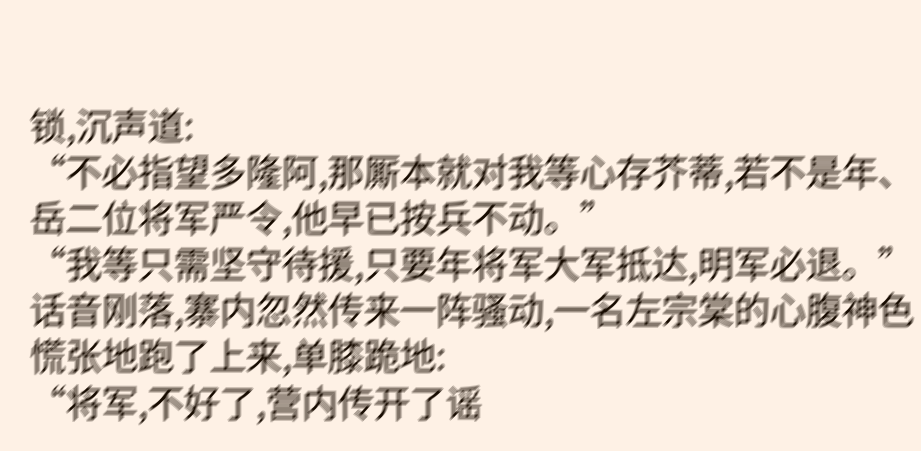锁,沉声道:
“不必指望多隆阿,那厮本就对我等心存芥蒂,若不是年、岳二位将军严令,他早已按兵不动。”
“我等只需坚守待援,只要年将军大军抵达,明军必退。”
话音刚落,寨内忽然传来一阵骚动,一名左宗棠的心腹神色慌张地跑了上来,单膝跪地:
“将军,不好了,营内传开了谣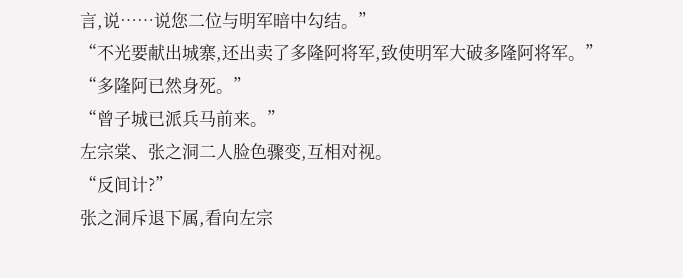言,说……说您二位与明军暗中勾结。”
“不光要献出城寨,还出卖了多隆阿将军,致使明军大破多隆阿将军。”
“多隆阿已然身死。”
“曾子城已派兵马前来。”
左宗棠、张之洞二人脸色骤变,互相对视。
“反间计?”
张之洞斥退下属,看向左宗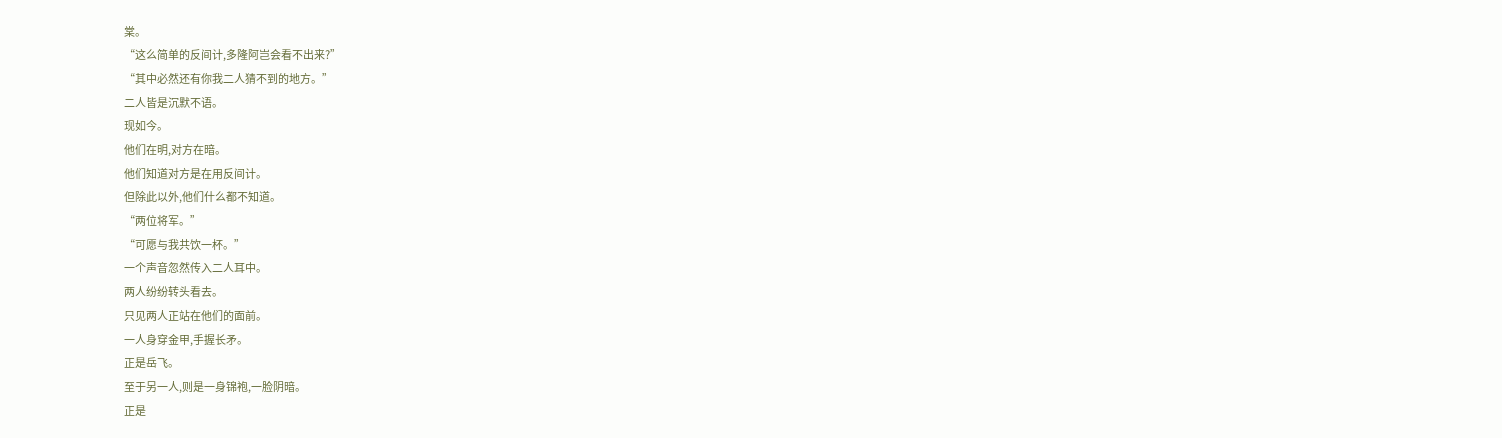棠。
“这么简单的反间计,多隆阿岂会看不出来?”
“其中必然还有你我二人猜不到的地方。”
二人皆是沉默不语。
现如今。
他们在明,对方在暗。
他们知道对方是在用反间计。
但除此以外,他们什么都不知道。
“两位将军。”
“可愿与我共饮一杯。”
一个声音忽然传入二人耳中。
两人纷纷转头看去。
只见两人正站在他们的面前。
一人身穿金甲,手握长矛。
正是岳飞。
至于另一人,则是一身锦袍,一脸阴暗。
正是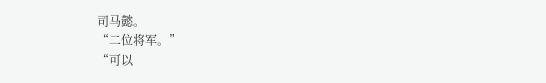司马懿。
“二位将军。”
“可以